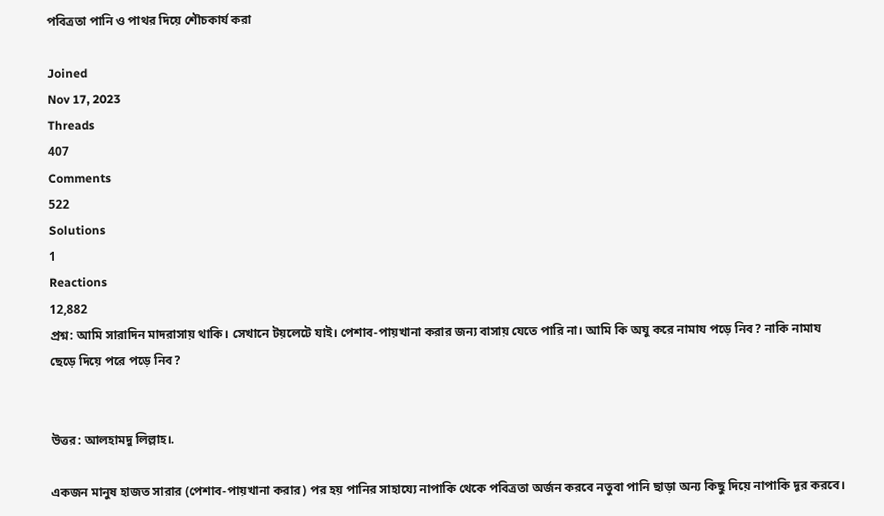পবিত্রতা পানি ও পাথর দিয়ে শৌচকার্য করা

Joined
Nov 17, 2023
Threads
407
Comments
522
Solutions
1
Reactions
12,882
প্রশ্ন: আমি সারাদিন মাদরাসায় থাকি। সেখানে টয়লেটে যাই। পেশাব-পায়খানা করার জন্য বাসায় যেতে পারি না। আমি কি অযু করে নামায পড়ে নিব? নাকি নামায ছেড়ে দিয়ে পরে পড়ে নিব?


উত্তর: আলহামদু লিল্লাহ।.

একজন মানুষ হাজত সারার (পেশাব-পায়খানা করার) পর হয় পানির সাহায্যে নাপাকি থেকে পবিত্রতা অর্জন করবে নতুবা পানি ছাড়া অন্য কিছু দিয়ে নাপাকি দূর করবে।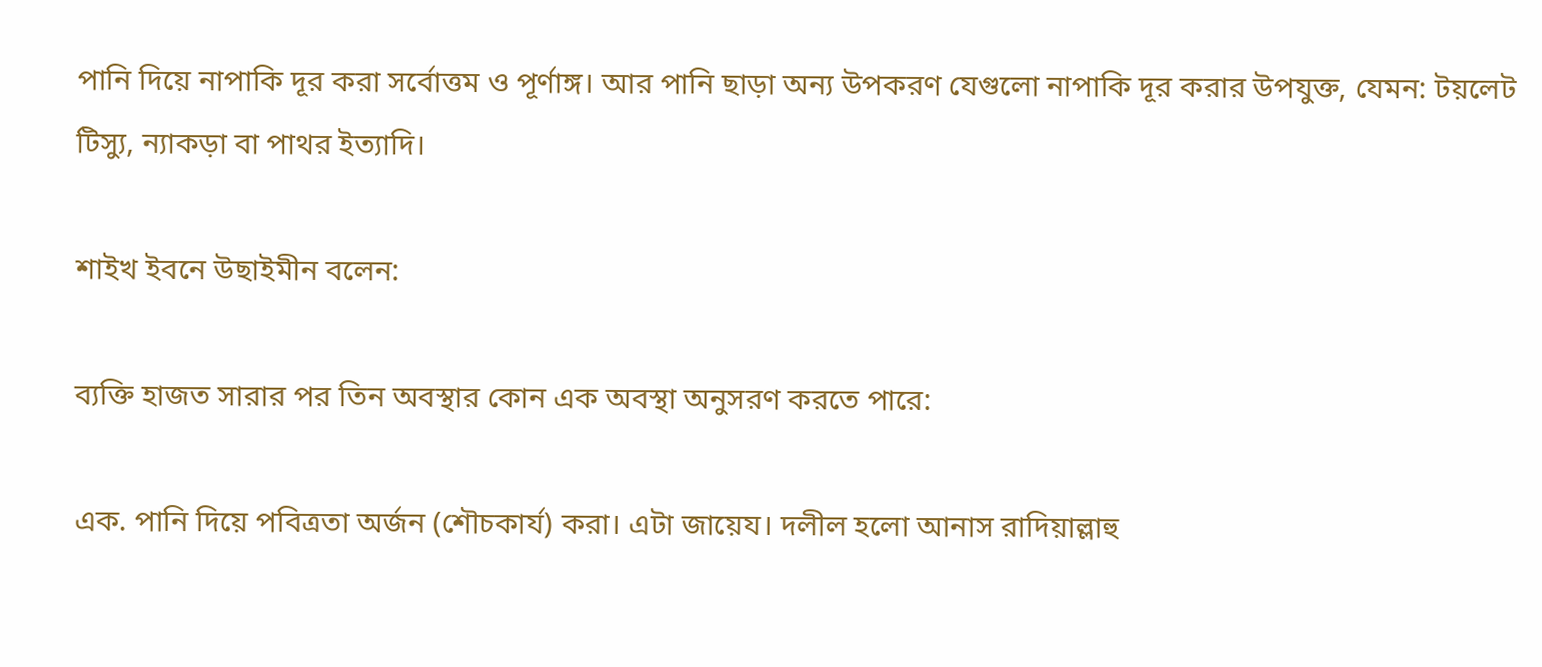পানি দিয়ে নাপাকি দূর করা সর্বোত্তম ও পূর্ণাঙ্গ। আর পানি ছাড়া অন্য উপকরণ যেগুলো নাপাকি দূর করার উপযুক্ত, যেমন: টয়লেট টিস্যু, ন্যাকড়া বা পাথর ইত্যাদি।

শাইখ ইবনে উছাইমীন বলেন:

ব্যক্তি হাজত সারার পর তিন অবস্থার কোন এক অবস্থা অনুসরণ করতে পারে:

এক. পানি দিয়ে পবিত্রতা অর্জন (শৌচকার্য) করা। এটা জায়েয। দলীল হলো আনাস রাদিয়াল্লাহু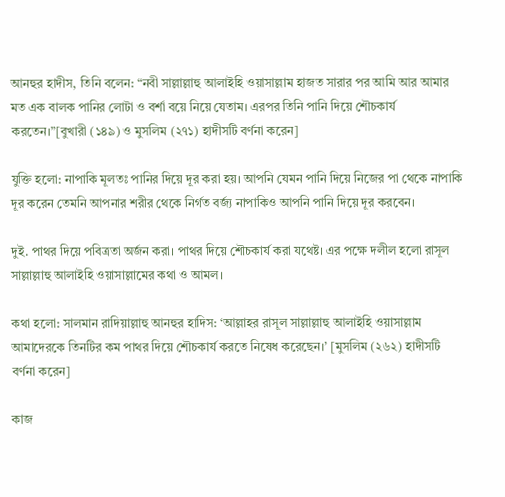আনহুর হাদীস, তিনি বলেন: “নবী সাল্লাল্লাহু আলাইহি ওয়াসাল্লাম হাজত সারার পর আমি আর আমার মত এক বালক পানির লোটা ও বর্শা বয়ে নিয়ে যেতাম। এরপর তিনি পানি দিয়ে শৌচকার্য করতেন।”[বুখারী (১৪৯) ও মুসলিম (২৭১) হাদীসটি বর্ণনা করেন]

যুক্তি হলো: নাপাকি মূলতঃ পানির দিয়ে দূর করা হয়। আপনি যেমন পানি দিয়ে নিজের পা থেকে নাপাকি দূর করেন তেমনি আপনার শরীর থেকে নির্গত বর্জ্য নাপাকিও আপনি পানি দিয়ে দূর করবেন।

দুই. পাথর দিয়ে পবিত্রতা অর্জন করা। পাথর দিয়ে শৌচকার্য করা যথেষ্ট। এর পক্ষে দলীল হলো রাসূল সাল্লাল্লাহু আলাইহি ওয়াসাল্লামের কথা ও আমল।

কথা হলো: সালমান রাদিয়াল্লাহু আনহুর হাদিস: ‘আল্লাহর রাসূল সাল্লাল্লাহু আলাইহি ওয়াসাল্লাম আমাদেরকে তিনটির কম পাথর দিয়ে শৌচকার্য করতে নিষেধ করেছেন।’ [মুসলিম (২৬২) হাদীসটি বর্ণনা করেন]

কাজ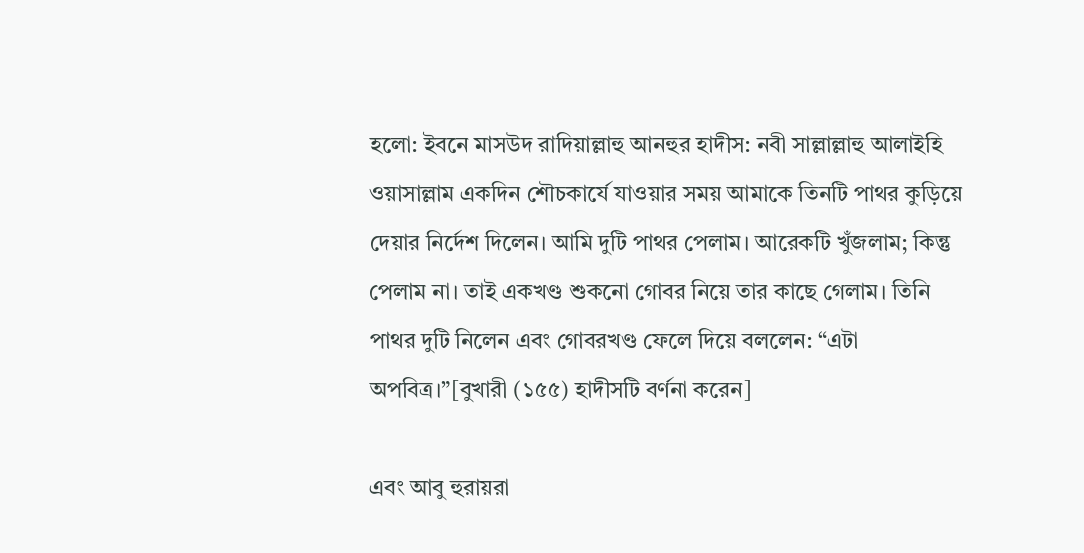হলো: ইবনে মাসউদ রাদিয়াল্লাহু আনহুর হাদীস: নবী সাল্লাল্লাহু আলাইহি ওয়াসাল্লাম একদিন শৌচকার্যে যাওয়ার সময় আমাকে তিনটি পাথর কুড়িয়ে দেয়ার নির্দেশ দিলেন। আমি দুটি পাথর পেলাম। আরেকটি খুঁজলাম; কিন্তু পেলাম না। তাই একখণ্ড শুকনো গোবর নিয়ে তার কাছে গেলাম। তিনি পাথর দুটি নিলেন এবং গোবরখণ্ড ফেলে দিয়ে বললেন: “এটা অপবিত্র।”[বুখারী (১৫৫) হাদীসটি বর্ণনা করেন]

এবং আবু হুরায়রা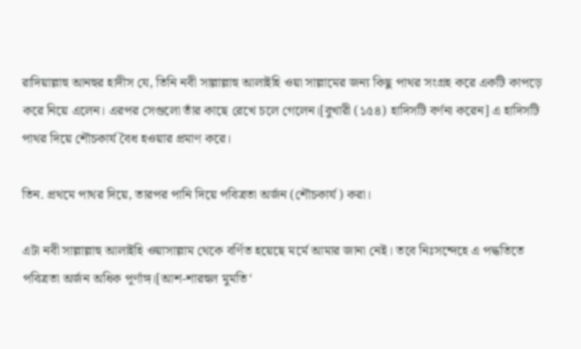রাদিয়াল্লাহু আনহুর হাদীস যে, তিনি নবী সাল্লাল্লাহু আলাইহি ওয়া সাল্লামের জন্য কিছু পাথর সংগ্রহ করে একটি কাপড়ে করে নিয়ে এলেন। এরপর সেগুলো তাঁর কাছে রেখে চলে গেলেন।[বুখারী (১৫৪) হাদিসটি বর্ণনা করেন] এ হাদিসটি পাথর দিয়ে শৌচকার্য বৈধ হওয়ার প্রমাণ করে।

তিন. প্রথমে পাথর দিয়ে, তারপর পানি দিয়ে পবিত্রতা অর্জন (শৌচকার্য) করা।

এটা নবী সাল্লাল্লাহু আলাইহি ওয়াসাল্লাম থেকে বর্ণিত হয়েছে মর্মে আমার জানা নেই। তবে নিঃসন্দেহে এ পদ্ধতিতে পবিত্রতা অর্জন অধিক পূর্ণাঙ্গ।[আশ-শারহুল মুমতি‘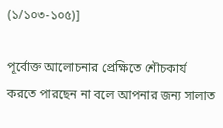(১/১০৩-১০৫)]

পূর্বোক্ত আলোচনার প্রেক্ষিতে শৌচকার্য করতে পারছেন না বলে আপনার জন্য সালাত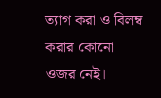ত্যাগ করা ও বিলম্ব করার কোনো ওজর নেই।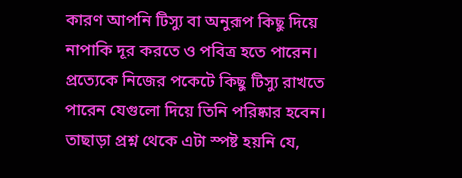কারণ আপনি টিস্যু বা অনুরূপ কিছু দিয়ে নাপাকি দূর করতে ও পবিত্র হতে পারেন। প্রত্যেকে নিজের পকেটে কিছু টিস্যু রাখতে পারেন যেগুলো দিয়ে তিনি পরিষ্কার হবেন। তাছাড়া প্রশ্ন থেকে এটা স্পষ্ট হয়নি যে,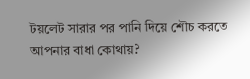টয়লেট সারার পর পানি দিয়ে শৌচ করতে আপনার বাধা কোথায়?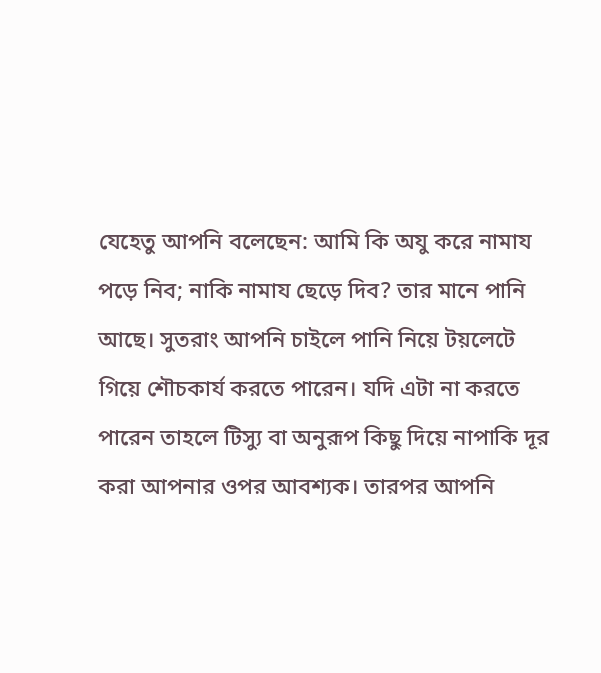যেহেতু আপনি বলেছেন: আমি কি অযু করে নামায পড়ে নিব; নাকি নামায ছেড়ে দিব? তার মানে পানি আছে। সুতরাং আপনি চাইলে পানি নিয়ে টয়লেটে গিয়ে শৌচকার্য করতে পারেন। যদি এটা না করতে পারেন তাহলে টিস্যু বা অনুরূপ কিছু দিয়ে নাপাকি দূর করা আপনার ওপর আবশ্যক। তারপর আপনি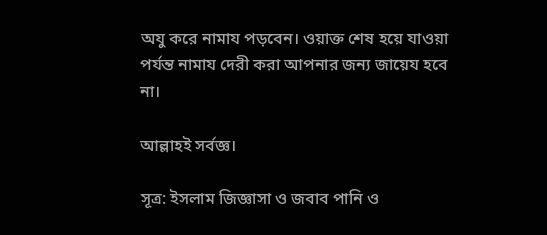অযু করে নামায পড়বেন। ওয়াক্ত শেষ হয়ে যাওয়া পর্যন্ত নামায দেরী করা আপনার জন্য জায়েয হবে না।

আল্লাহই সর্বজ্ঞ।

সূত্র: ইসলাম জিজ্ঞাসা ও জবাব পানি ও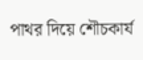পাথর দিয়ে শৌচকার্য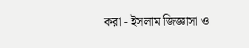করা - ইসলাম জিজ্ঞাসা ও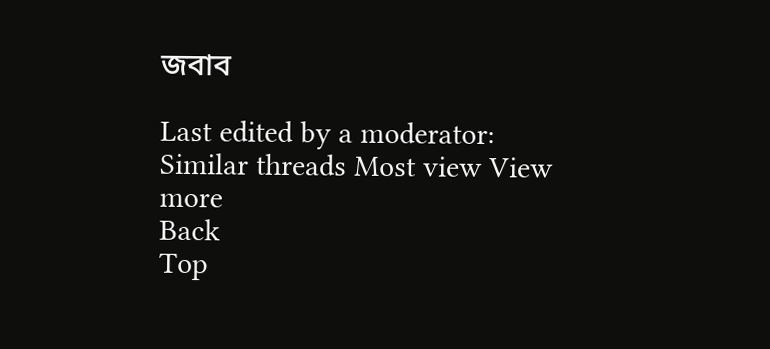জবাব

Last edited by a moderator:
Similar threads Most view View more
Back
Top